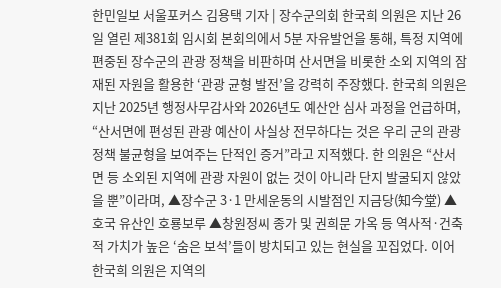한민일보 서울포커스 김용택 기자 | 장수군의회 한국희 의원은 지난 26일 열린 제381회 임시회 본회의에서 5분 자유발언을 통해, 특정 지역에 편중된 장수군의 관광 정책을 비판하며 산서면을 비롯한 소외 지역의 잠재된 자원을 활용한 ‘관광 균형 발전’을 강력히 주장했다. 한국희 의원은 지난 2025년 행정사무감사와 2026년도 예산안 심사 과정을 언급하며, “산서면에 편성된 관광 예산이 사실상 전무하다는 것은 우리 군의 관광 정책 불균형을 보여주는 단적인 증거”라고 지적했다. 한 의원은 “산서면 등 소외된 지역에 관광 자원이 없는 것이 아니라 단지 발굴되지 않았을 뿐”이라며, ▲장수군 3·1 만세운동의 시발점인 지금당(知今堂) ▲호국 유산인 호룡보루 ▲창원정씨 종가 및 권희문 가옥 등 역사적·건축적 가치가 높은 ‘숨은 보석’들이 방치되고 있는 현실을 꼬집었다. 이어 한국희 의원은 지역의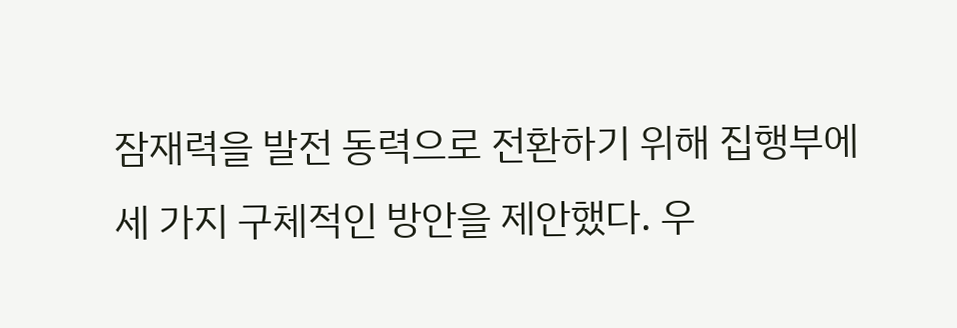잠재력을 발전 동력으로 전환하기 위해 집행부에 세 가지 구체적인 방안을 제안했다. 우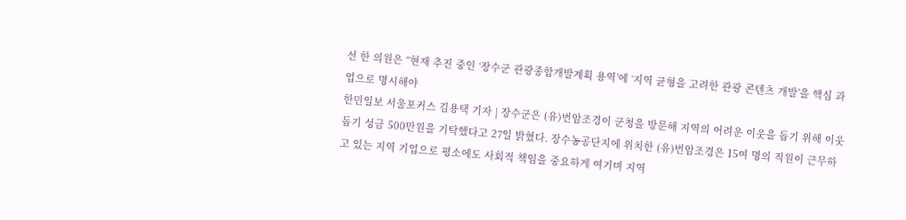선 한 의원은 “현재 추진 중인 ‘장수군 관광종합개발계획 용역’에 ‘지역 균형을 고려한 관광 콘텐츠 개발’을 핵심 과업으로 명시해야
한민일보 서울포커스 김용택 기자 | 장수군은 (유)번암조경이 군청을 방문해 지역의 어려운 이웃을 돕기 위해 이웃돕기 성금 500만원을 기탁했다고 27일 밝혔다. 장수농공단지에 위치한 (유)번암조경은 15여 명의 직원이 근무하고 있는 지역 기업으로 평소에도 사회적 책임을 중요하게 여기며 지역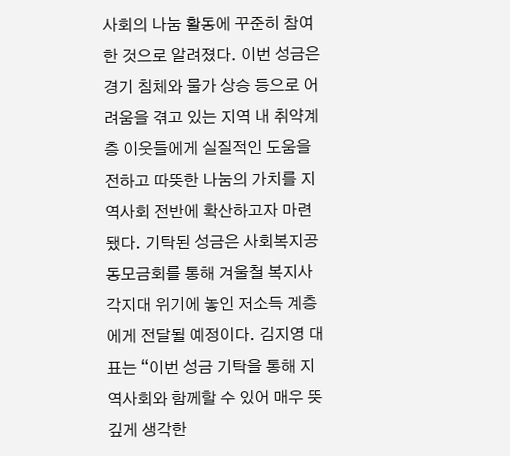사회의 나눔 활동에 꾸준히 참여한 것으로 알려졌다. 이번 성금은 경기 침체와 물가 상승 등으로 어려움을 겪고 있는 지역 내 취약계층 이웃들에게 실질적인 도움을 전하고 따뜻한 나눔의 가치를 지역사회 전반에 확산하고자 마련됐다. 기탁된 성금은 사회복지공동모금회를 통해 겨울철 복지사각지대 위기에 놓인 저소득 계층에게 전달될 예정이다. 김지영 대표는 “이번 성금 기탁을 통해 지역사회와 함께할 수 있어 매우 뜻깊게 생각한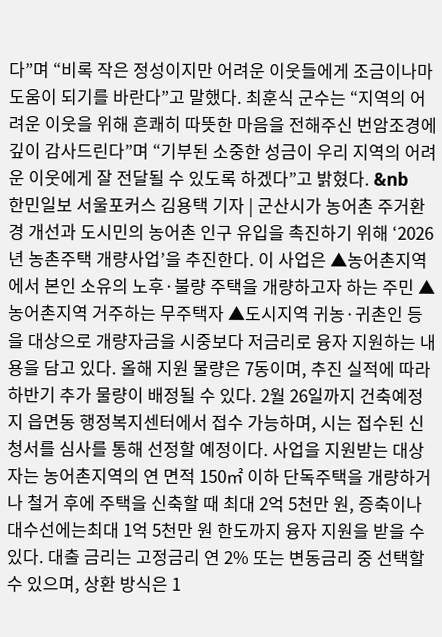다”며 “비록 작은 정성이지만 어려운 이웃들에게 조금이나마 도움이 되기를 바란다”고 말했다. 최훈식 군수는 “지역의 어려운 이웃을 위해 흔쾌히 따뜻한 마음을 전해주신 번암조경에 깊이 감사드린다”며 “기부된 소중한 성금이 우리 지역의 어려운 이웃에게 잘 전달될 수 있도록 하겠다”고 밝혔다. &nb
한민일보 서울포커스 김용택 기자 | 군산시가 농어촌 주거환경 개선과 도시민의 농어촌 인구 유입을 촉진하기 위해 ‘2026년 농촌주택 개량사업’을 추진한다. 이 사업은 ▲농어촌지역에서 본인 소유의 노후·불량 주택을 개량하고자 하는 주민 ▲농어촌지역 거주하는 무주택자 ▲도시지역 귀농·귀촌인 등을 대상으로 개량자금을 시중보다 저금리로 융자 지원하는 내용을 담고 있다. 올해 지원 물량은 7동이며, 추진 실적에 따라 하반기 추가 물량이 배정될 수 있다. 2월 26일까지 건축예정지 읍면동 행정복지센터에서 접수 가능하며, 시는 접수된 신청서를 심사를 통해 선정할 예정이다. 사업을 지원받는 대상자는 농어촌지역의 연 면적 150㎡ 이하 단독주택을 개량하거나 철거 후에 주택을 신축할 때 최대 2억 5천만 원, 증축이나 대수선에는최대 1억 5천만 원 한도까지 융자 지원을 받을 수 있다. 대출 금리는 고정금리 연 2% 또는 변동금리 중 선택할 수 있으며, 상환 방식은 1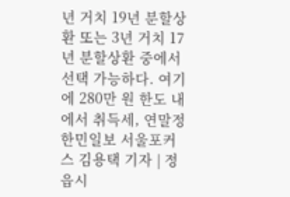년 거치 19년 분할상환 또는 3년 거치 17년 분할상환 중에서 선택 가능하다. 여기에 280만 원 한도 내에서 취득세, 연말정
한민일보 서울포커스 김용택 기자 | 정읍시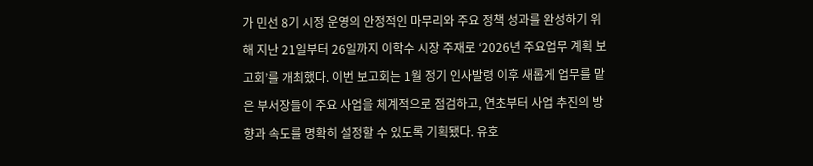가 민선 8기 시정 운영의 안정적인 마무리와 주요 정책 성과를 완성하기 위해 지난 21일부터 26일까지 이학수 시장 주재로 ‘2026년 주요업무 계획 보고회’를 개최했다. 이번 보고회는 1월 정기 인사발령 이후 새롭게 업무를 맡은 부서장들이 주요 사업을 체계적으로 점검하고, 연초부터 사업 추진의 방향과 속도를 명확히 설정할 수 있도록 기획됐다. 유호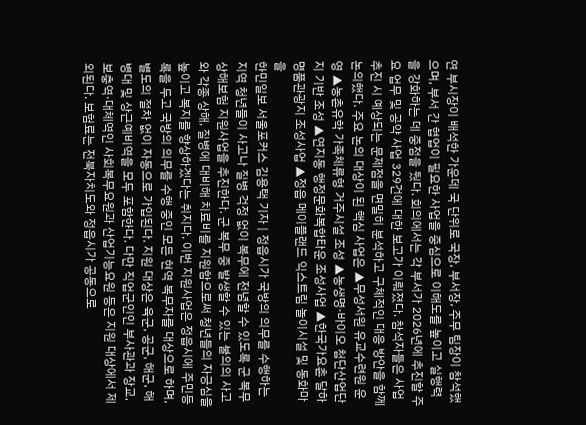연 부시장이 배석한 가운데 국 단위로 국장, 부서장, 주무 팀장이 참석했으며, 부서 간 협업이 필요한 사업을 중심으로 이해도를 높이고 실행력을 강화하는 데 중점을 뒀다. 회의에서는 각 부서가 2026년에 추진할 주요 업무 및 공약 사업 329건에 대한 보고가 이뤄졌다. 참석자들은 사업 추진 시 예상되는 문제점을 면밀히 분석하고 구체적인 대응 방안을 함께 논의했다. 주요 논의 대상이 된 핵심 사업은 ▲무성서원 유교수련원 운영 ▲농촌유학 가족체류형 거주시설 조성 ▲농생명·바이오 첨단산업단지 기반 조성 ▲연지동 행정문화복합타운 조성사업 ▲한국가요촌 달하 명품관광지 조성사업 ▲정읍 메이플랜드 익스트림 놀이시설 및 동화마을
한민일보 서울포커스 김용택 기자 | 정읍시가 국방의 의무를 수행하는 지역 청년들이 사고나 질병 걱정 없이 복무에 전념할 수 있도록 군 복무 상해보험 지원사업을 추진한다. 군 복무 중 발생할 수 있는 불의의 사고와 각종 상해, 질병에 대비해 치료비를 지원함으로써 청년들의 자긍심을 높이고 복지를 향상하겠다는 취지다. 이번 지원사업은 정읍시에 주민등록을 두고 국방의 의무를 수행 중인 모든 현역 복무자를 대상으로 하며, 별도의 절차 없이 자동으로 가입된다. 지원 대상은 육군, 공군, 해군, 해병대 및 상근예비역을 모두 포함한다. 다만 직업군인인 부사관과 장교, 보충역·대체역인 사회복무요원과 산업기능요원 등은 지원 대상에서 제외된다. 보험료는 전북자치도와 정읍시가 공동으로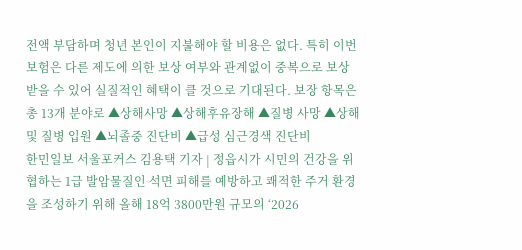전액 부담하며 청년 본인이 지불해야 할 비용은 없다. 특히 이번 보험은 다른 제도에 의한 보상 여부와 관계없이 중복으로 보상받을 수 있어 실질적인 혜택이 클 것으로 기대된다. 보장 항목은 총 13개 분야로 ▲상해사망 ▲상해후유장해 ▲질병 사망 ▲상해 및 질병 입원 ▲뇌졸중 진단비 ▲급성 심근경색 진단비
한민일보 서울포커스 김용택 기자 | 정읍시가 시민의 건강을 위협하는 1급 발암물질인 석면 피해를 예방하고 쾌적한 주거 환경을 조성하기 위해 올해 18억 3800만원 규모의 ‘2026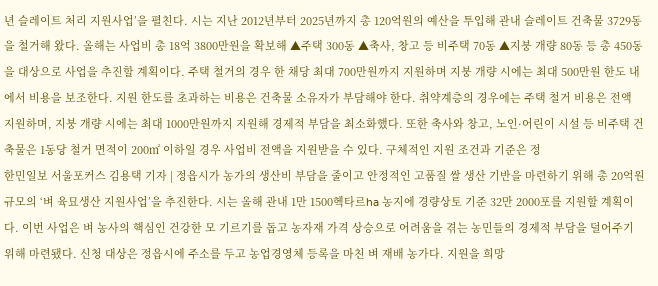년 슬레이트 처리 지원사업’을 펼친다. 시는 지난 2012년부터 2025년까지 총 120억원의 예산을 투입해 관내 슬레이트 건축물 3729동을 철거해 왔다. 올해는 사업비 총 18억 3800만원을 확보해 ▲주택 300동 ▲축사, 창고 등 비주택 70동 ▲지붕 개량 80동 등 총 450동을 대상으로 사업을 추진할 계획이다. 주택 철거의 경우 한 채당 최대 700만원까지 지원하며 지붕 개량 시에는 최대 500만원 한도 내에서 비용을 보조한다. 지원 한도를 초과하는 비용은 건축물 소유자가 부담해야 한다. 취약계층의 경우에는 주택 철거 비용은 전액 지원하며, 지붕 개량 시에는 최대 1000만원까지 지원해 경제적 부담을 최소화했다. 또한 축사와 창고, 노인·어린이 시설 등 비주택 건축물은 1동당 철거 면적이 200㎡ 이하일 경우 사업비 전액을 지원받을 수 있다. 구체적인 지원 조건과 기준은 정
한민일보 서울포커스 김용택 기자 | 정읍시가 농가의 생산비 부담을 줄이고 안정적인 고품질 쌀 생산 기반을 마련하기 위해 총 20억원 규모의 ‘벼 육묘생산 지원사업’을 추진한다. 시는 올해 관내 1만 1500헥타르ha 농지에 경량상토 기준 32만 2000포를 지원할 계획이다. 이번 사업은 벼 농사의 핵심인 건강한 모 기르기를 돕고 농자재 가격 상승으로 어려움을 겪는 농민들의 경제적 부담을 덜어주기 위해 마련됐다. 신청 대상은 정읍시에 주소를 두고 농업경영체 등록을 마친 벼 재배 농가다. 지원을 희망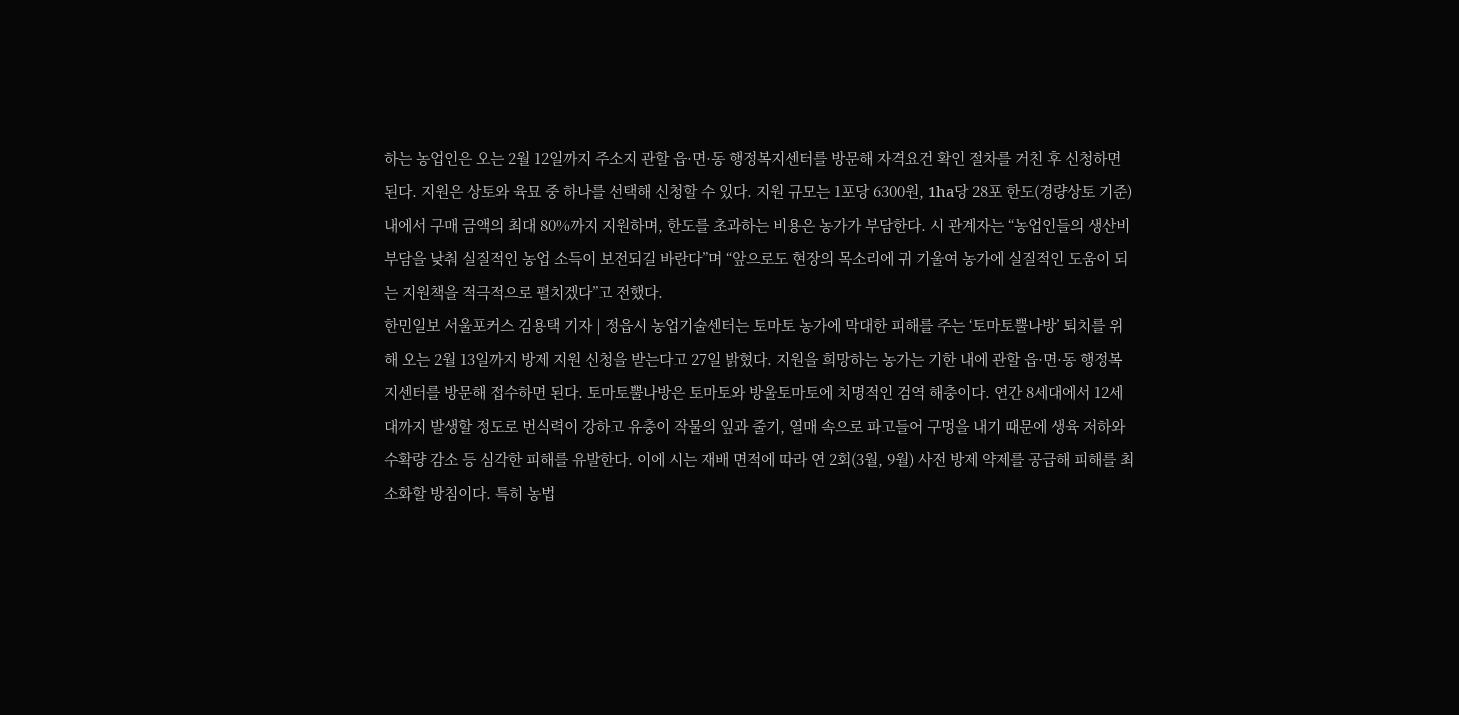하는 농업인은 오는 2월 12일까지 주소지 관할 읍·면·동 행정복지센터를 방문해 자격요건 확인 절차를 거친 후 신청하면 된다. 지원은 상토와 육묘 중 하나를 선택해 신청할 수 있다. 지원 규모는 1포당 6300원, 1ha당 28포 한도(경량상토 기준) 내에서 구매 금액의 최대 80%까지 지원하며, 한도를 초과하는 비용은 농가가 부담한다. 시 관계자는 “농업인들의 생산비 부담을 낮춰 실질적인 농업 소득이 보전되길 바란다”며 “앞으로도 현장의 목소리에 귀 기울여 농가에 실질적인 도움이 되는 지원책을 적극적으로 펼치겠다”고 전했다.
한민일보 서울포커스 김용택 기자 | 정읍시 농업기술센터는 토마토 농가에 막대한 피해를 주는 ‘토마토뿔나방’ 퇴치를 위해 오는 2월 13일까지 방제 지원 신청을 받는다고 27일 밝혔다. 지원을 희망하는 농가는 기한 내에 관할 읍·면·동 행정복지센터를 방문해 접수하면 된다. 토마토뿔나방은 토마토와 방울토마토에 치명적인 검역 해충이다. 연간 8세대에서 12세대까지 발생할 정도로 번식력이 강하고 유충이 작물의 잎과 줄기, 열매 속으로 파고들어 구멍을 내기 때문에 생육 저하와 수확량 감소 등 심각한 피해를 유발한다. 이에 시는 재배 면적에 따라 연 2회(3월, 9월) 사전 방제 약제를 공급해 피해를 최소화할 방침이다. 특히 농법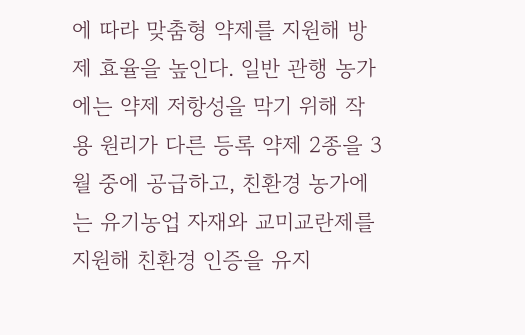에 따라 맞춤형 약제를 지원해 방제 효율을 높인다. 일반 관행 농가에는 약제 저항성을 막기 위해 작용 원리가 다른 등록 약제 2종을 3월 중에 공급하고, 친환경 농가에는 유기농업 자재와 교미교란제를 지원해 친환경 인증을 유지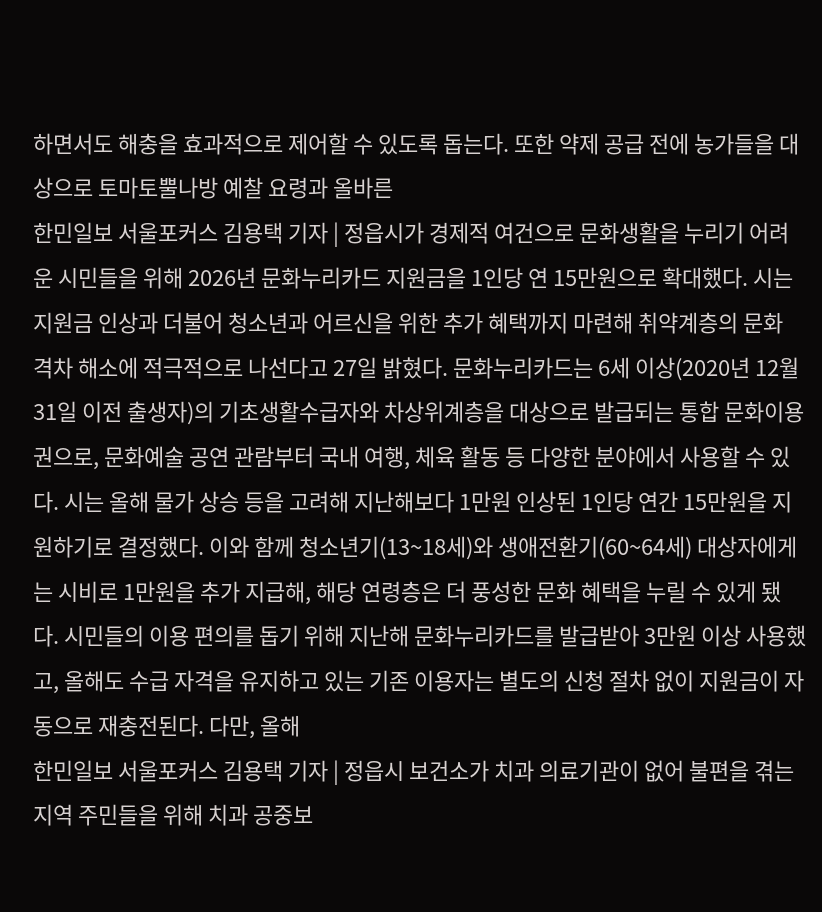하면서도 해충을 효과적으로 제어할 수 있도록 돕는다. 또한 약제 공급 전에 농가들을 대상으로 토마토뿔나방 예찰 요령과 올바른
한민일보 서울포커스 김용택 기자 | 정읍시가 경제적 여건으로 문화생활을 누리기 어려운 시민들을 위해 2026년 문화누리카드 지원금을 1인당 연 15만원으로 확대했다. 시는 지원금 인상과 더불어 청소년과 어르신을 위한 추가 혜택까지 마련해 취약계층의 문화 격차 해소에 적극적으로 나선다고 27일 밝혔다. 문화누리카드는 6세 이상(2020년 12월 31일 이전 출생자)의 기초생활수급자와 차상위계층을 대상으로 발급되는 통합 문화이용권으로, 문화예술 공연 관람부터 국내 여행, 체육 활동 등 다양한 분야에서 사용할 수 있다. 시는 올해 물가 상승 등을 고려해 지난해보다 1만원 인상된 1인당 연간 15만원을 지원하기로 결정했다. 이와 함께 청소년기(13~18세)와 생애전환기(60~64세) 대상자에게는 시비로 1만원을 추가 지급해, 해당 연령층은 더 풍성한 문화 혜택을 누릴 수 있게 됐다. 시민들의 이용 편의를 돕기 위해 지난해 문화누리카드를 발급받아 3만원 이상 사용했고, 올해도 수급 자격을 유지하고 있는 기존 이용자는 별도의 신청 절차 없이 지원금이 자동으로 재충전된다. 다만, 올해
한민일보 서울포커스 김용택 기자 | 정읍시 보건소가 치과 의료기관이 없어 불편을 겪는 지역 주민들을 위해 치과 공중보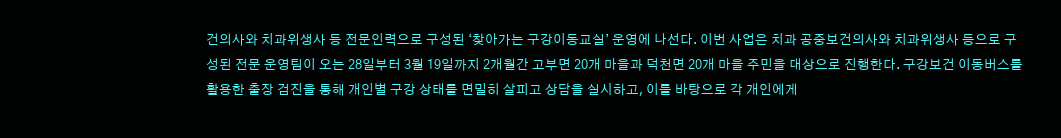건의사와 치과위생사 등 전문인력으로 구성된 ‘찾아가는 구강이동교실’ 운영에 나선다. 이번 사업은 치과 공중보건의사와 치과위생사 등으로 구성된 전문 운영팀이 오는 28일부터 3월 19일까지 2개월간 고부면 20개 마을과 덕천면 20개 마을 주민을 대상으로 진행한다. 구강보건 이동버스를 활용한 출장 검진을 통해 개인별 구강 상태를 면밀히 살피고 상담을 실시하고, 이를 바탕으로 각 개인에게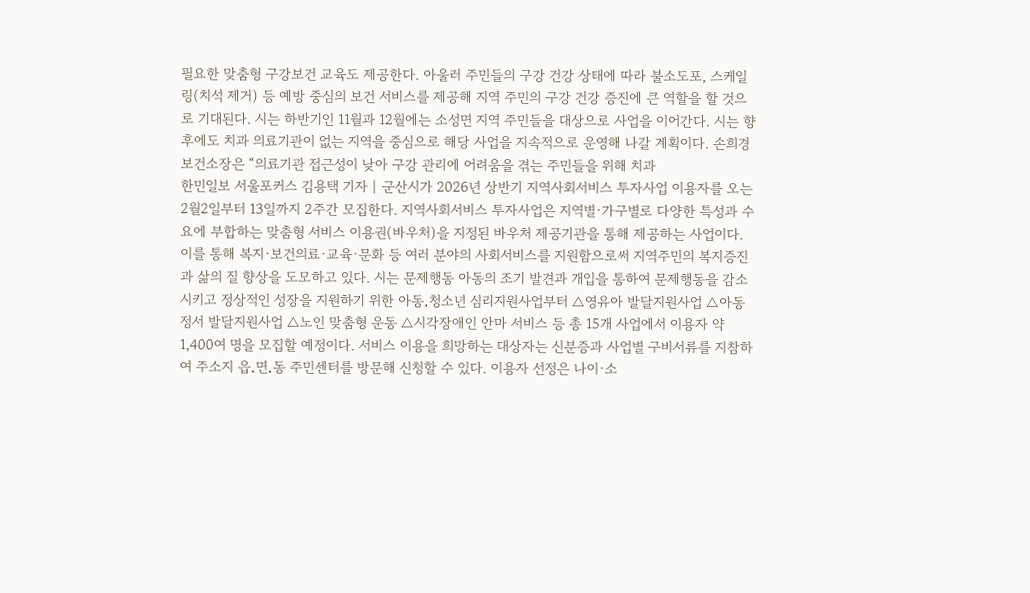필요한 맞춤형 구강보건 교육도 제공한다. 아울러 주민들의 구강 건강 상태에 따라 불소도포, 스케일링(치석 제거) 등 예방 중심의 보건 서비스를 제공해 지역 주민의 구강 건강 증진에 큰 역할을 할 것으로 기대된다. 시는 하반기인 11월과 12월에는 소성면 지역 주민들을 대상으로 사업을 이어간다. 시는 향후에도 치과 의료기관이 없는 지역을 중심으로 해당 사업을 지속적으로 운영해 나갈 계획이다. 손희경 보건소장은 “의료기관 접근성이 낮아 구강 관리에 어려움을 겪는 주민들을 위해 치과
한민일보 서울포커스 김용택 기자 | 군산시가 2026년 상반기 지역사회서비스 투자사업 이용자를 오는 2월2일부터 13일까지 2주간 모집한다. 지역사회서비스 투자사업은 지역별·가구별로 다양한 특성과 수요에 부합하는 맞춤형 서비스 이용권(바우처)을 지정된 바우처 제공기관을 통해 제공하는 사업이다. 이를 통해 복지·보건의료·교육·문화 등 여러 분야의 사회서비스를 지원함으로써 지역주민의 복지증진과 삶의 질 향상을 도모하고 있다. 시는 문제행동 아동의 조기 발견과 개입을 통하여 문제행동을 감소시키고 정상적인 성장을 지원하기 위한 아동․청소년 심리지원사업부터 △영유아 발달지원사업 △아동 정서 발달지원사업 △노인 맞춤형 운동 △시각장애인 안마 서비스 등 총 15개 사업에서 이용자 약 1,400여 명을 모집할 예정이다. 서비스 이용을 희망하는 대상자는 신분증과 사업별 구비서류를 지참하여 주소지 읍․면․동 주민센터를 방문해 신청할 수 있다. 이용자 선정은 나이·소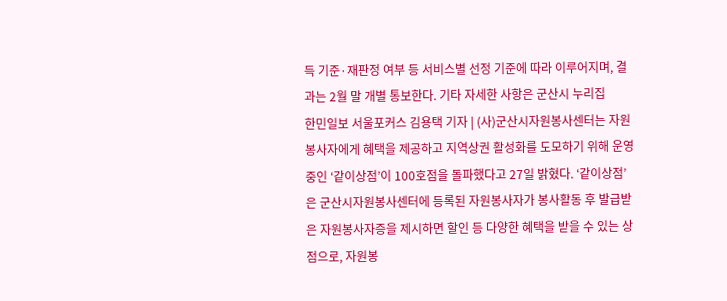득 기준·재판정 여부 등 서비스별 선정 기준에 따라 이루어지며, 결과는 2월 말 개별 통보한다. 기타 자세한 사항은 군산시 누리집
한민일보 서울포커스 김용택 기자 | (사)군산시자원봉사센터는 자원봉사자에게 혜택을 제공하고 지역상권 활성화를 도모하기 위해 운영 중인 ‘같이상점’이 100호점을 돌파했다고 27일 밝혔다. ‘같이상점’은 군산시자원봉사센터에 등록된 자원봉사자가 봉사활동 후 발급받은 자원봉사자증을 제시하면 할인 등 다양한 혜택을 받을 수 있는 상점으로, 자원봉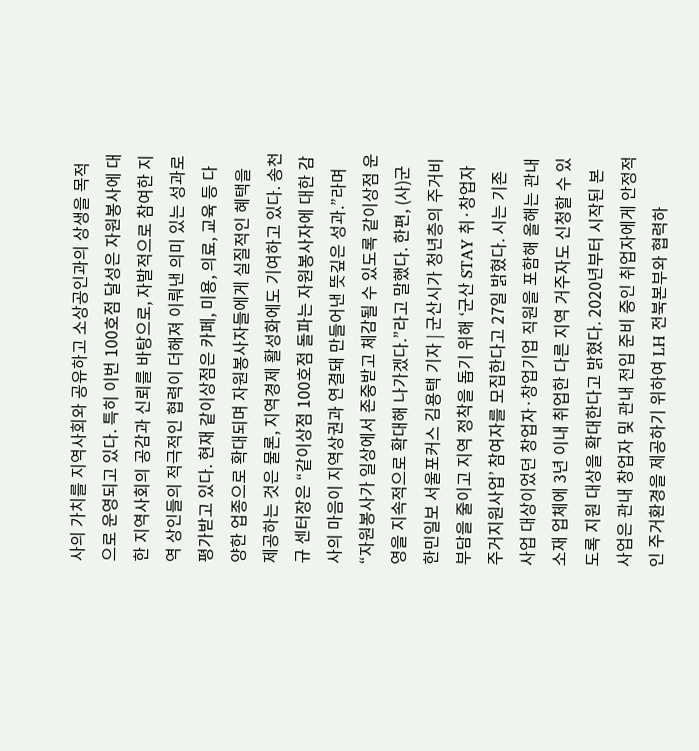사의 가치를 지역사회와 공유하고 소상공인과의 상생을 목적으로 운영되고 있다. 특히 이번 100호점 달성은 자원봉사에 대한 지역사회의 공감과 신뢰를 바탕으로, 자발적으로 참여한 지역 상인들의 적극적인 협력이 더해져 이뤄낸 의미 있는 성과로 평가받고 있다. 현재 같이상점은 카페, 미용, 의료, 교육 등 다양한 업종으로 확대되며 자원봉사자들에게 실질적인 혜택을 제공하는 것은 물론, 지역경제 활성화에도 기여하고 있다. 송천규 센터장은 “같이상점 100호점 돌파는 자원봉사자에 대한 감사의 마음이 지역상권과 연결돼 만들어낸 뜻깊은 성과.”라며 “자원봉사가 일상에서 존중받고 체감될 수 있도록 같이상점 운영을 지속적으로 확대해 나가겠다.”라고 말했다. 한편, (사)군
한민일보 서울포커스 김용택 기자 | 군산시가 청년층의 주거비 부담을 줄이고 지역 정착을 돕기 위해 ‘군산 STAY 취·창업자 주거지원사업’ 참여자를 모집한다고 27일 밝혔다. 시는 기존 사업 대상이었던 창업자·창업기업 직원을 포함해 올해는 관내 소재 업체에 3년 이내 취업한 다른 지역 거주자도 신청할 수 있도록 지원 대상을 확대한다고 밝혔다. 2020년부터 시작된 본 사업은 관내 창업자 및 관내 전입 준비 중인 취업자에게 안정적인 주거환경을 제공하기 위하여 LH 전북본부와 협력하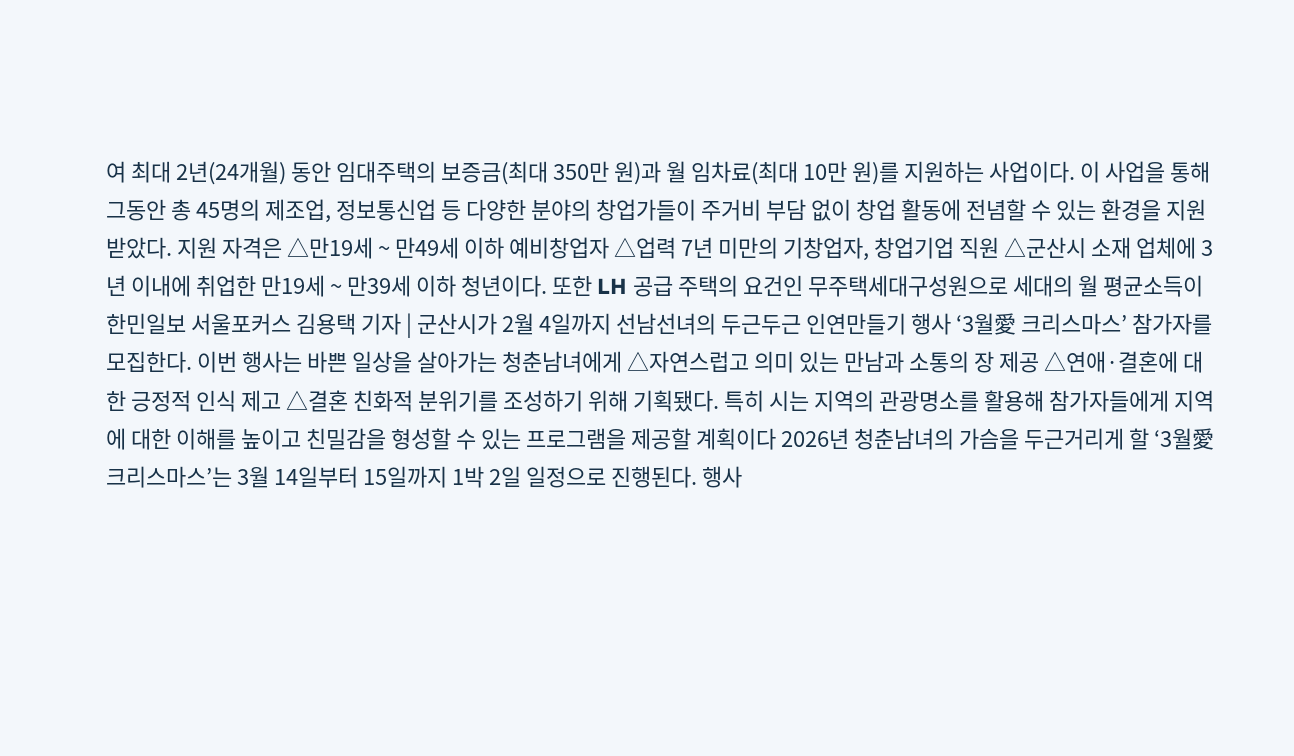여 최대 2년(24개월) 동안 임대주택의 보증금(최대 350만 원)과 월 임차료(최대 10만 원)를 지원하는 사업이다. 이 사업을 통해 그동안 총 45명의 제조업, 정보통신업 등 다양한 분야의 창업가들이 주거비 부담 없이 창업 활동에 전념할 수 있는 환경을 지원받았다. 지원 자격은 △만19세 ~ 만49세 이하 예비창업자 △업력 7년 미만의 기창업자, 창업기업 직원 △군산시 소재 업체에 3년 이내에 취업한 만19세 ~ 만39세 이하 청년이다. 또한 LH 공급 주택의 요건인 무주택세대구성원으로 세대의 월 평균소득이
한민일보 서울포커스 김용택 기자 | 군산시가 2월 4일까지 선남선녀의 두근두근 인연만들기 행사 ‘3월愛 크리스마스’ 참가자를 모집한다. 이번 행사는 바쁜 일상을 살아가는 청춘남녀에게 △자연스럽고 의미 있는 만남과 소통의 장 제공 △연애·결혼에 대한 긍정적 인식 제고 △결혼 친화적 분위기를 조성하기 위해 기획됐다. 특히 시는 지역의 관광명소를 활용해 참가자들에게 지역에 대한 이해를 높이고 친밀감을 형성할 수 있는 프로그램을 제공할 계획이다 2026년 청춘남녀의 가슴을 두근거리게 할 ‘3월愛 크리스마스’는 3월 14일부터 15일까지 1박 2일 일정으로 진행된다. 행사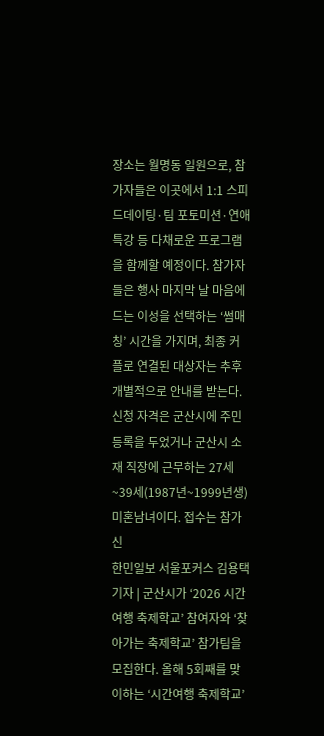장소는 월명동 일원으로, 참가자들은 이곳에서 1:1 스피드데이팅·팀 포토미션·연애특강 등 다채로운 프로그램을 함께할 예정이다. 참가자들은 행사 마지막 날 마음에 드는 이성을 선택하는 ‘썸매칭’ 시간을 가지며, 최종 커플로 연결된 대상자는 추후 개별적으로 안내를 받는다. 신청 자격은 군산시에 주민등록을 두었거나 군산시 소재 직장에 근무하는 27세~39세(1987년~1999년생) 미혼남녀이다. 접수는 참가신
한민일보 서울포커스 김용택 기자 | 군산시가 ‘2026 시간여행 축제학교’ 참여자와 ‘찾아가는 축제학교’ 참가팀을 모집한다. 올해 5회째를 맞이하는 ‘시간여행 축제학교’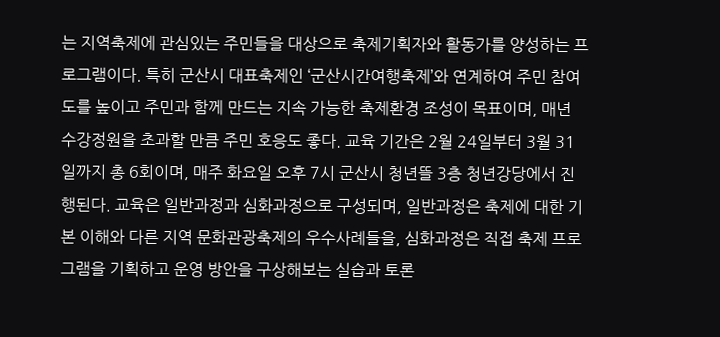는 지역축제에 관심있는 주민들을 대상으로 축제기획자와 활동가를 양성하는 프로그램이다. 특히 군산시 대표축제인 ‘군산시간여행축제’와 연계하여 주민 참여도를 높이고 주민과 함께 만드는 지속 가능한 축제환경 조성이 목표이며, 매년 수강정원을 초과할 만큼 주민 호응도 좋다. 교육 기간은 2월 24일부터 3월 31일까지 총 6회이며, 매주 화요일 오후 7시 군산시 청년뜰 3층 청년강당에서 진행된다. 교육은 일반과정과 심화과정으로 구성되며, 일반과정은 축제에 대한 기본 이해와 다른 지역 문화관광축제의 우수사례들을, 심화과정은 직접 축제 프로그램을 기획하고 운영 방안을 구상해보는 실습과 토론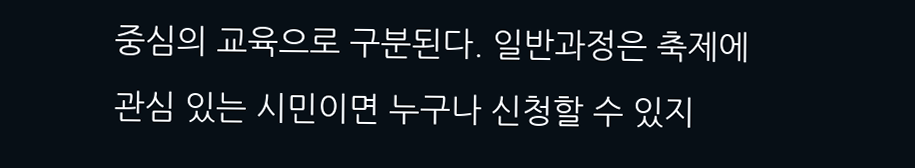중심의 교육으로 구분된다. 일반과정은 축제에 관심 있는 시민이면 누구나 신청할 수 있지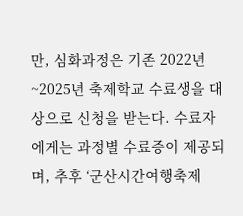만, 심화과정은 기존 2022년~2025년 축제학교 수료생을 대상으로 신청을 받는다. 수료자에게는 과정별 수료증이 제공되며, 추후 ‘군산시간여행축제